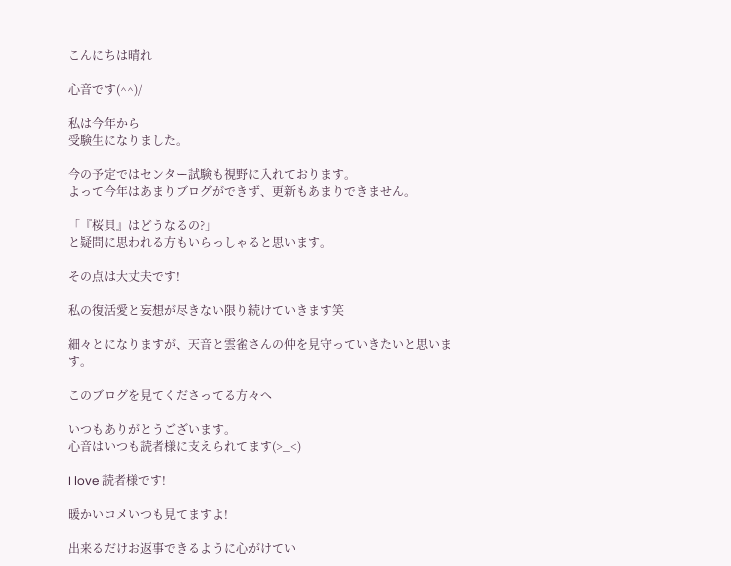こんにちは晴れ

心音です(^^)/

私は今年から
受験生になりました。

今の予定ではセンター試験も視野に入れております。
よって今年はあまりブログができず、更新もあまりできません。

「『桜貝』はどうなるの?」
と疑問に思われる方もいらっしゃると思います。

その点は大丈夫です!

私の復活愛と妄想が尽きない限り続けていきます笑

細々とになりますが、天音と雲雀さんの仲を見守っていきたいと思います。

このブログを見てくださってる方々へ

いつもありがとうございます。
心音はいつも読者様に支えられてます(>_<)

I love 読者様です!

暖かいコメいつも見てますよ!

出来るだけお返事できるように心がけてい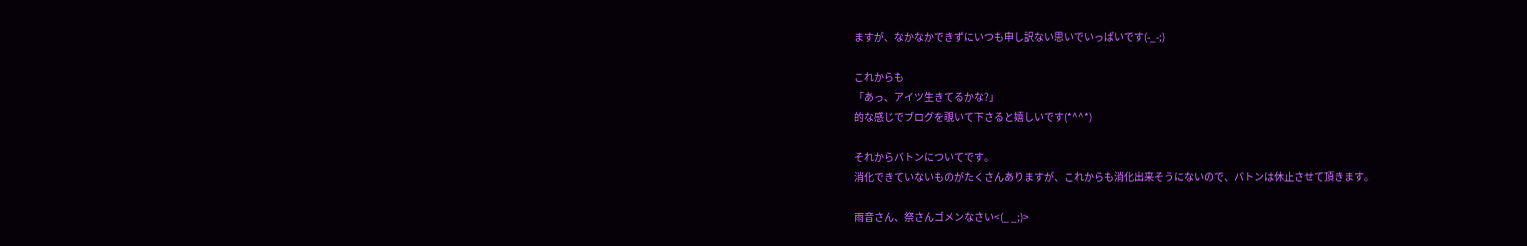ますが、なかなかできずにいつも申し訳ない思いでいっぱいです(-_-;)

これからも
「あっ、アイツ生きてるかな?」
的な感じでブログを覗いて下さると嬉しいです(*^^*)

それからバトンについてです。
消化できていないものがたくさんありますが、これからも消化出来そうにないので、バトンは休止させて頂きます。

雨音さん、祭さんゴメンなさい<(_ _;)>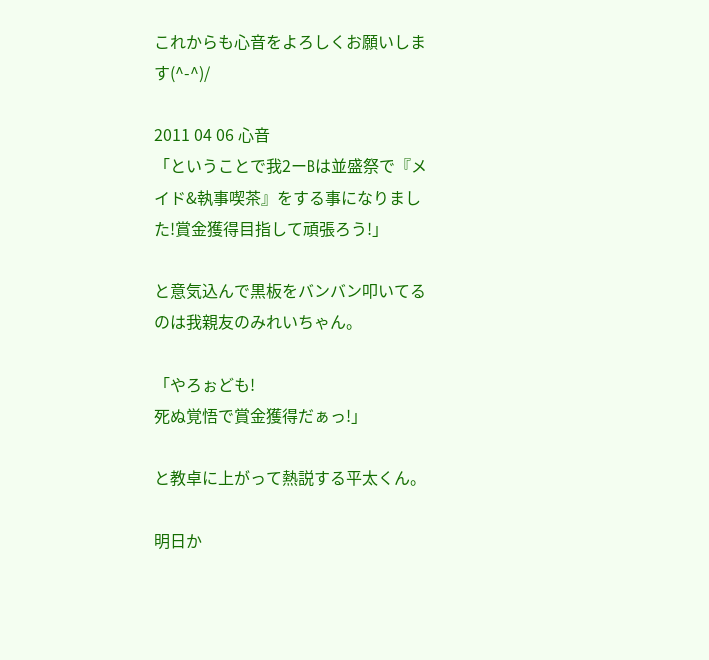これからも心音をよろしくお願いします(^-^)/

2011 04 06 心音
「ということで我2ーBは並盛祭で『メイド&執事喫茶』をする事になりました!賞金獲得目指して頑張ろう!」

と意気込んで黒板をバンバン叩いてるのは我親友のみれいちゃん。

「やろぉども!
死ぬ覚悟で賞金獲得だぁっ!」

と教卓に上がって熱説する平太くん。

明日か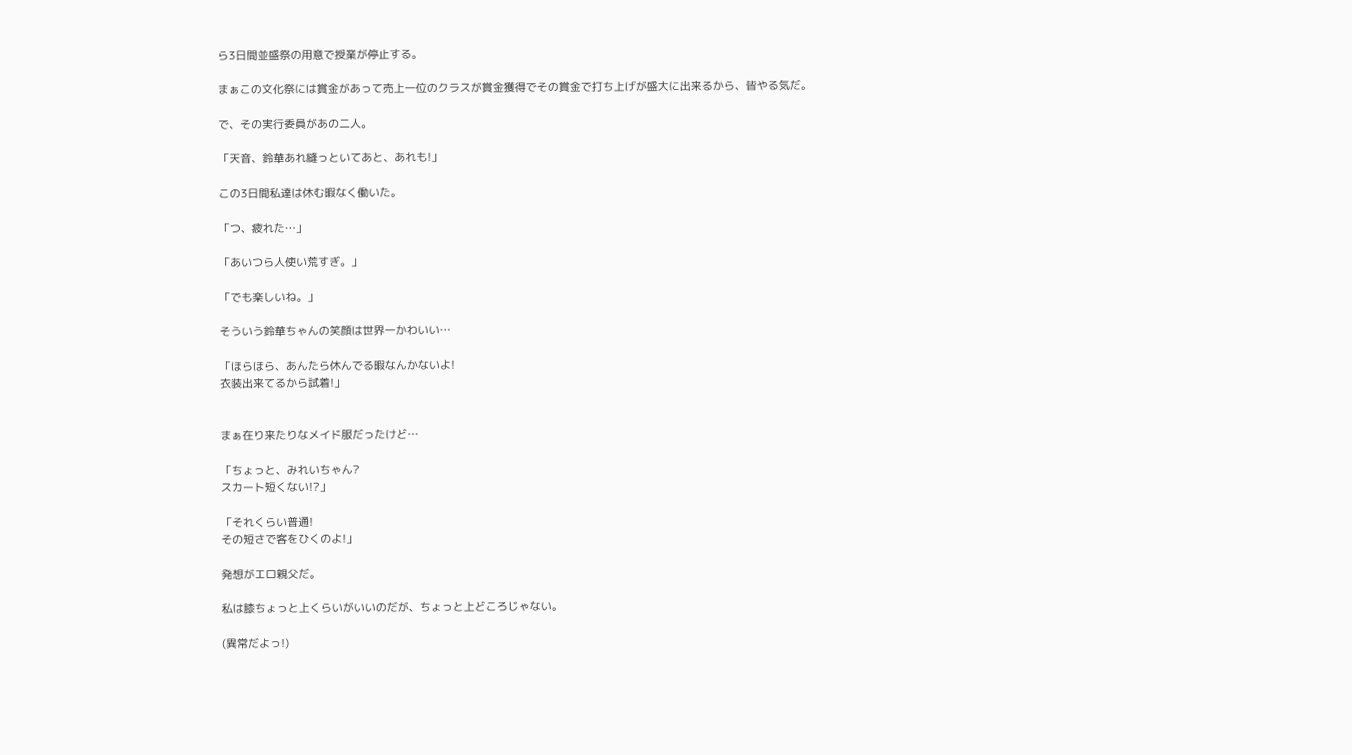ら3日間並盛祭の用意で授業が停止する。

まぁこの文化祭には賞金があって売上一位のクラスが賞金獲得でその賞金で打ち上げが盛大に出来るから、皆やる気だ。

で、その実行委員があの二人。

「天音、鈴華あれ縫っといてあと、あれも!」

この3日間私達は休む暇なく働いた。

「つ、疲れた…」

「あいつら人使い荒すぎ。」

「でも楽しいね。」

そういう鈴華ちゃんの笑顔は世界一かわいい…

「ほらほら、あんたら休んでる暇なんかないよ!
衣装出来てるから試着!」


まぁ在り来たりなメイド服だったけど…

「ちょっと、みれいちゃん?
スカート短くない!?」

「それくらい普通!
その短さで客をひくのよ!」

発想がエロ親父だ。

私は膝ちょっと上くらいがいいのだが、ちょっと上どころじゃない。

(異常だよっ!)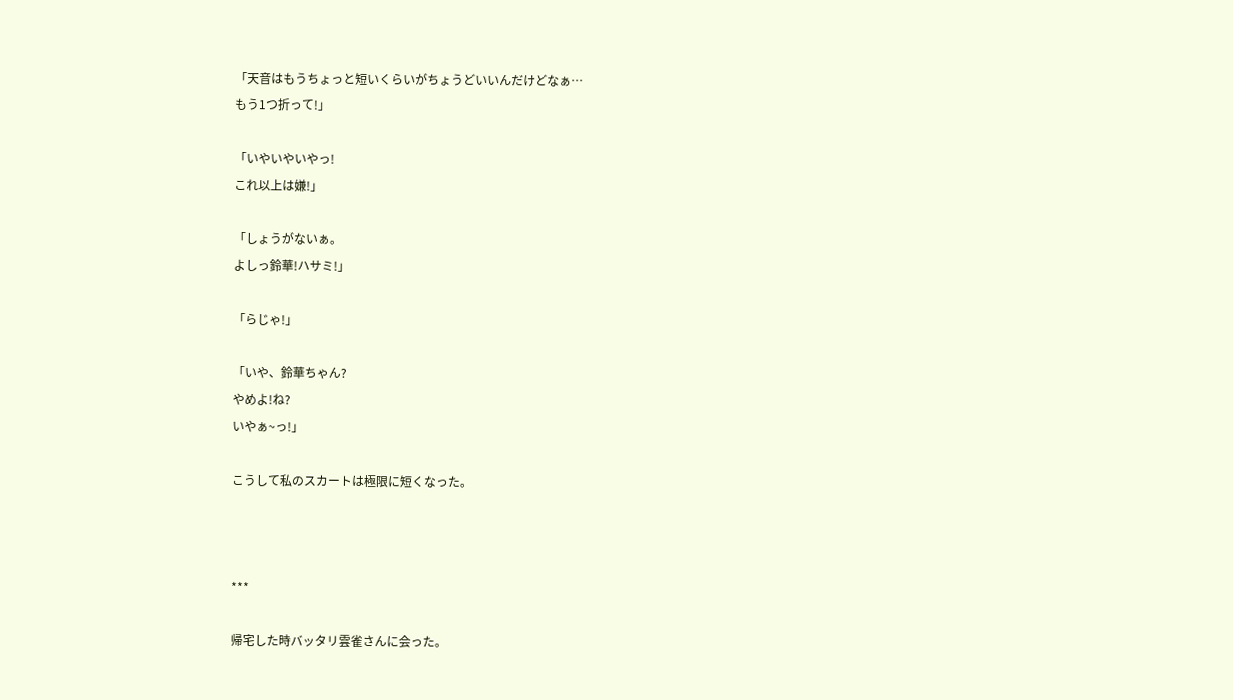「天音はもうちょっと短いくらいがちょうどいいんだけどなぁ…
もう1つ折って!」

「いやいやいやっ!
これ以上は嫌!」

「しょうがないぁ。
よしっ鈴華!ハサミ!」

「らじゃ!」

「いや、鈴華ちゃん?
やめよ!ね?
いやぁ~っ!」

こうして私のスカートは極限に短くなった。



***

帰宅した時バッタリ雲雀さんに会った。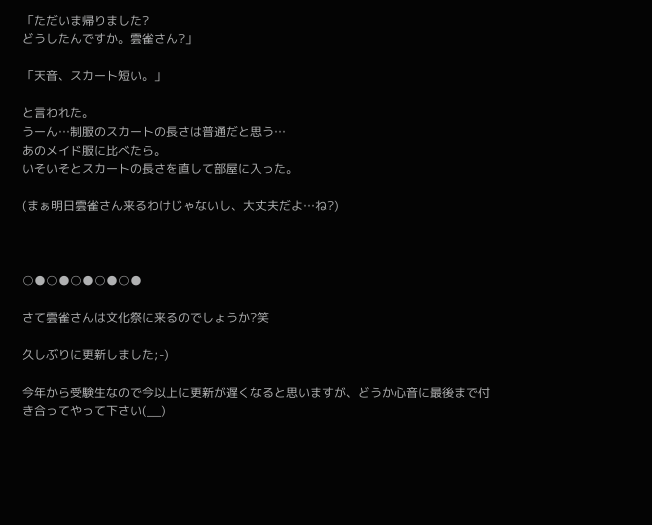「ただいま帰りました?
どうしたんですか。雲雀さん?」

「天音、スカート短い。」

と言われた。
うーん…制服のスカートの長さは普通だと思う…
あのメイド服に比べたら。
いそいそとスカートの長さを直して部屋に入った。

(まぁ明日雲雀さん来るわけじゃないし、大丈夫だよ…ね?)



○●○●○●○●○●

さて雲雀さんは文化祭に来るのでしょうか?笑

久しぶりに更新しました;-)

今年から受験生なので今以上に更新が遅くなると思いますが、どうか心音に最後まで付き合ってやって下さい(__)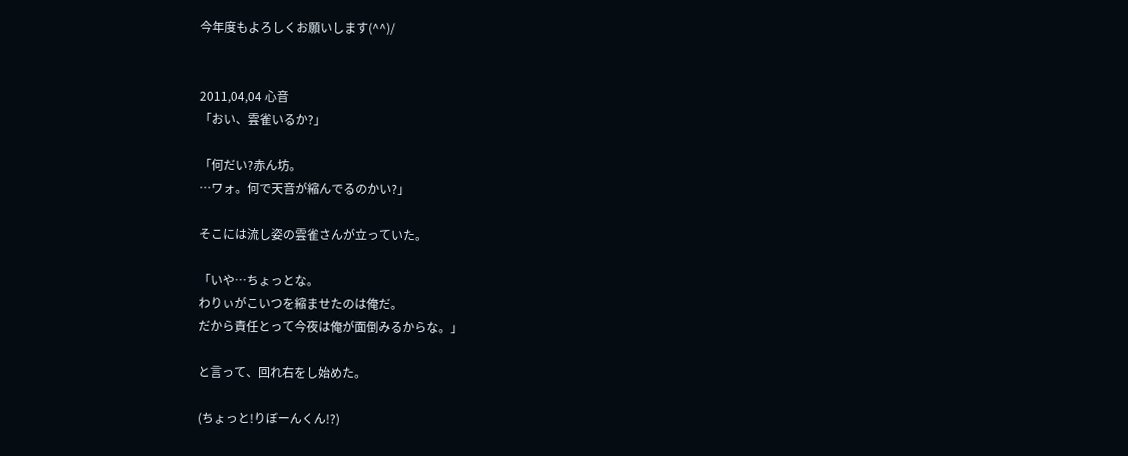今年度もよろしくお願いします(^^)/


2011,04,04 心音
「おい、雲雀いるか?」

「何だい?赤ん坊。
…ワォ。何で天音が縮んでるのかい?」

そこには流し姿の雲雀さんが立っていた。

「いや…ちょっとな。
わりぃがこいつを縮ませたのは俺だ。
だから責任とって今夜は俺が面倒みるからな。」

と言って、回れ右をし始めた。

(ちょっと!りぼーんくん!?)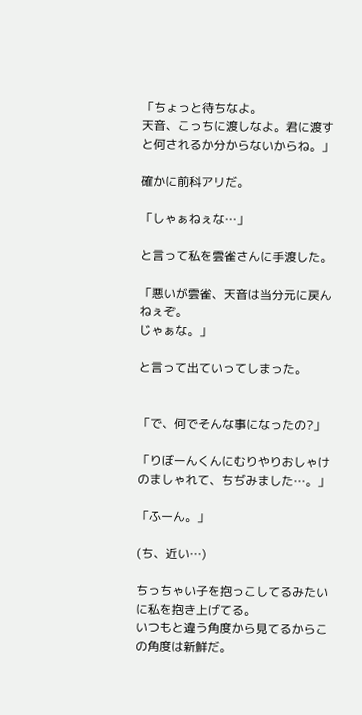「ちょっと待ちなよ。
天音、こっちに渡しなよ。君に渡すと何されるか分からないからね。」

確かに前科アリだ。

「しゃぁねぇな…」

と言って私を雲雀さんに手渡した。

「悪いが雲雀、天音は当分元に戻んねぇぞ。
じゃぁな。」

と言って出ていってしまった。


「で、何でそんな事になったの?」

「りぼーんくんにむりやりおしゃけのましゃれて、ちぢみました…。」

「ふーん。」

(ち、近い…)

ちっちゃい子を抱っこしてるみたいに私を抱き上げてる。
いつもと違う角度から見てるからこの角度は新鮮だ。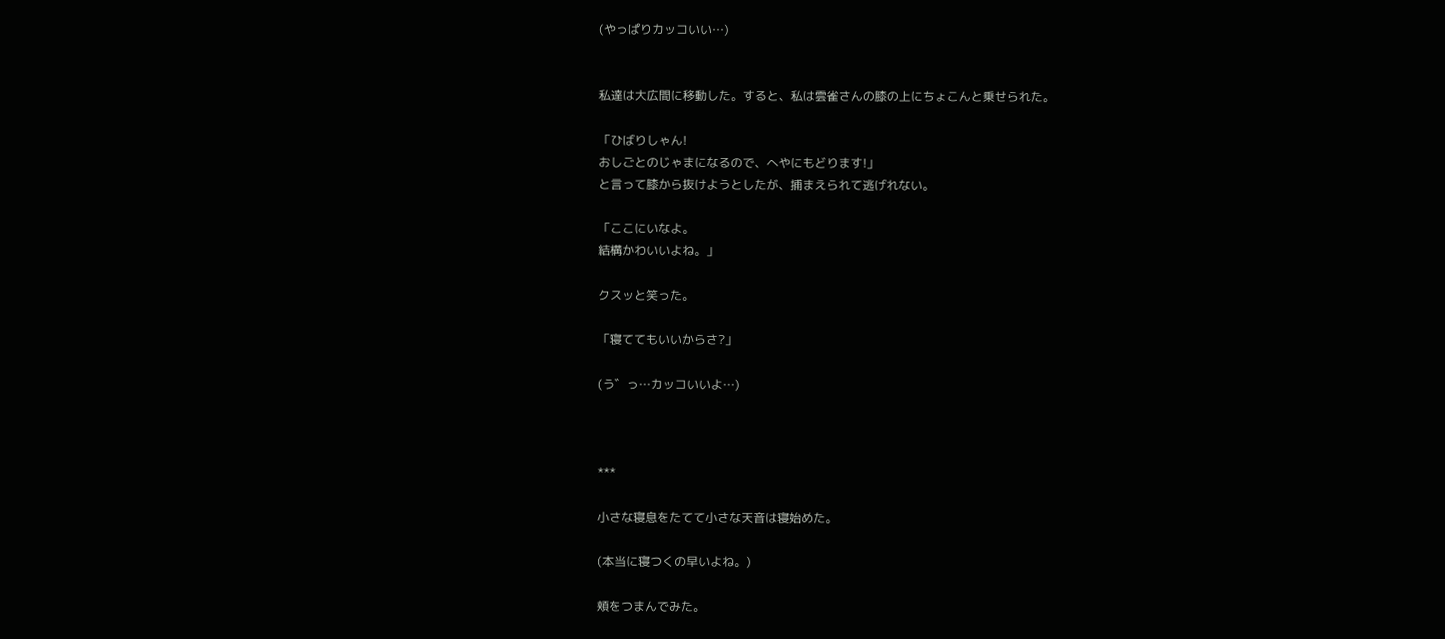(やっぱりカッコいい…)


私達は大広間に移動した。すると、私は雲雀さんの膝の上にちょこんと乗せられた。

「ひばりしゃん!
おしごとのじゃまになるので、へやにもどります!」
と言って膝から抜けようとしたが、捕まえられて逃げれない。

「ここにいなよ。
結構かわいいよね。」

クスッと笑った。

「寝ててもいいからさ?」

(う゛っ…カッコいいよ…)



***

小さな寝息をたてて小さな天音は寝始めた。

(本当に寝つくの早いよね。)

頬をつまんでみた。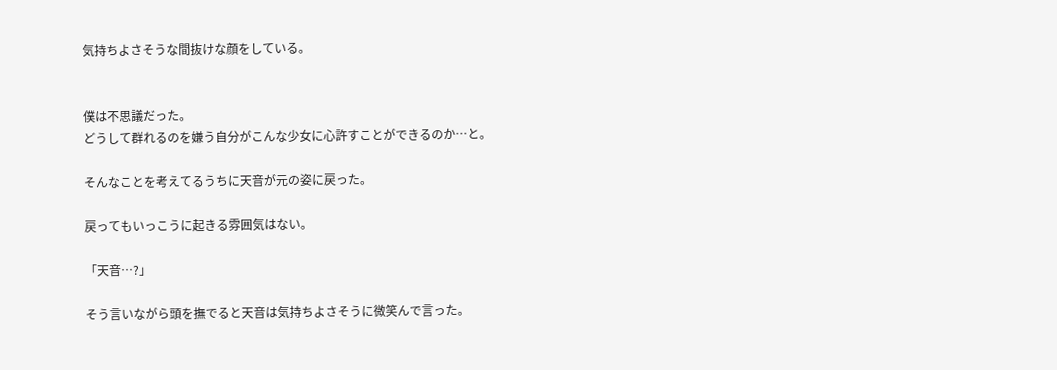気持ちよさそうな間抜けな顔をしている。


僕は不思議だった。
どうして群れるのを嫌う自分がこんな少女に心許すことができるのか…と。

そんなことを考えてるうちに天音が元の姿に戻った。

戻ってもいっこうに起きる雰囲気はない。

「天音…?」

そう言いながら頭を撫でると天音は気持ちよさそうに微笑んで言った。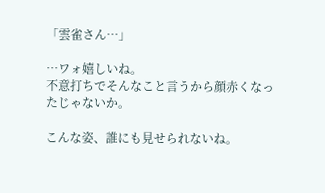「雲雀さん…」

…ワォ嬉しいね。
不意打ちでそんなこと言うから顔赤くなったじゃないか。

こんな姿、誰にも見せられないね。